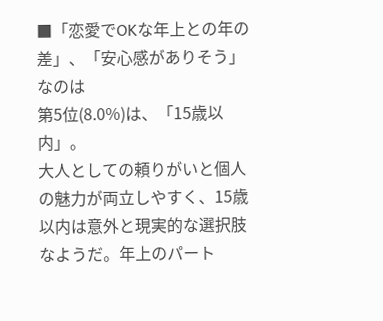■「恋愛でOKな年上との年の差」、「安心感がありそう」なのは
第5位(8.0%)は、「15歳以内」。
大人としての頼りがいと個人の魅力が両立しやすく、15歳以内は意外と現実的な選択肢なようだ。年上のパート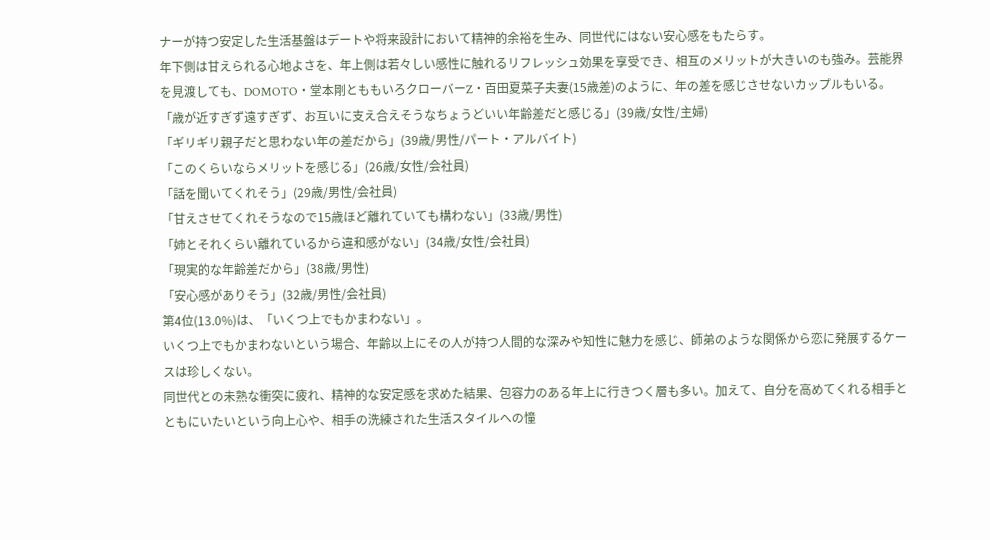ナーが持つ安定した生活基盤はデートや将来設計において精神的余裕を生み、同世代にはない安心感をもたらす。
年下側は甘えられる心地よさを、年上側は若々しい感性に触れるリフレッシュ効果を享受でき、相互のメリットが大きいのも強み。芸能界を見渡しても、DOMOTO・堂本剛とももいろクローバーZ・百田夏菜子夫妻(15歳差)のように、年の差を感じさせないカップルもいる。
「歳が近すぎず遠すぎず、お互いに支え合えそうなちょうどいい年齢差だと感じる」(39歳/女性/主婦)
「ギリギリ親子だと思わない年の差だから」(39歳/男性/パート・アルバイト)
「このくらいならメリットを感じる」(26歳/女性/会社員)
「話を聞いてくれそう」(29歳/男性/会社員)
「甘えさせてくれそうなので15歳ほど離れていても構わない」(33歳/男性)
「姉とそれくらい離れているから違和感がない」(34歳/女性/会社員)
「現実的な年齢差だから」(38歳/男性)
「安心感がありそう」(32歳/男性/会社員)
第4位(13.0%)は、「いくつ上でもかまわない」。
いくつ上でもかまわないという場合、年齢以上にその人が持つ人間的な深みや知性に魅力を感じ、師弟のような関係から恋に発展するケースは珍しくない。
同世代との未熟な衝突に疲れ、精神的な安定感を求めた結果、包容力のある年上に行きつく層も多い。加えて、自分を高めてくれる相手とともにいたいという向上心や、相手の洗練された生活スタイルへの憧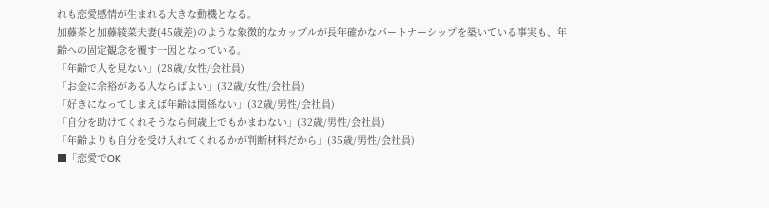れも恋愛感情が生まれる大きな動機となる。
加藤茶と加藤綾菜夫妻(45歳差)のような象徴的なカップルが長年確かなパートナーシップを築いている事実も、年齢への固定観念を覆す一因となっている。
「年齢で人を見ない」(28歳/女性/会社員)
「お金に余裕がある人ならばよい」(32歳/女性/会社員)
「好きになってしまえば年齢は関係ない」(32歳/男性/会社員)
「自分を助けてくれそうなら何歳上でもかまわない」(32歳/男性/会社員)
「年齢よりも自分を受け入れてくれるかが判断材料だから」(35歳/男性/会社員)
■「恋愛でOK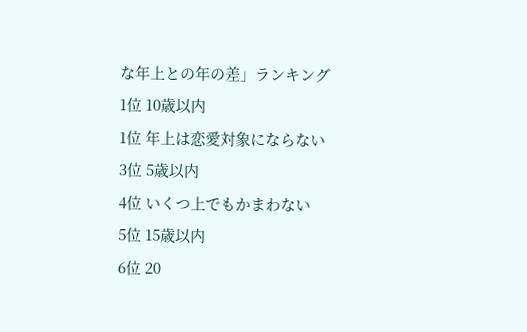な年上との年の差」ランキング
1位 10歳以内
1位 年上は恋愛対象にならない
3位 5歳以内
4位 いくつ上でもかまわない
5位 15歳以内
6位 20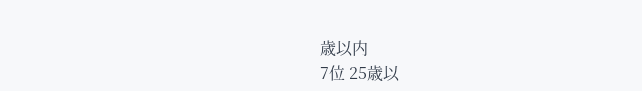歳以内
7位 25歳以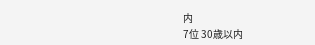内
7位 30歳以内